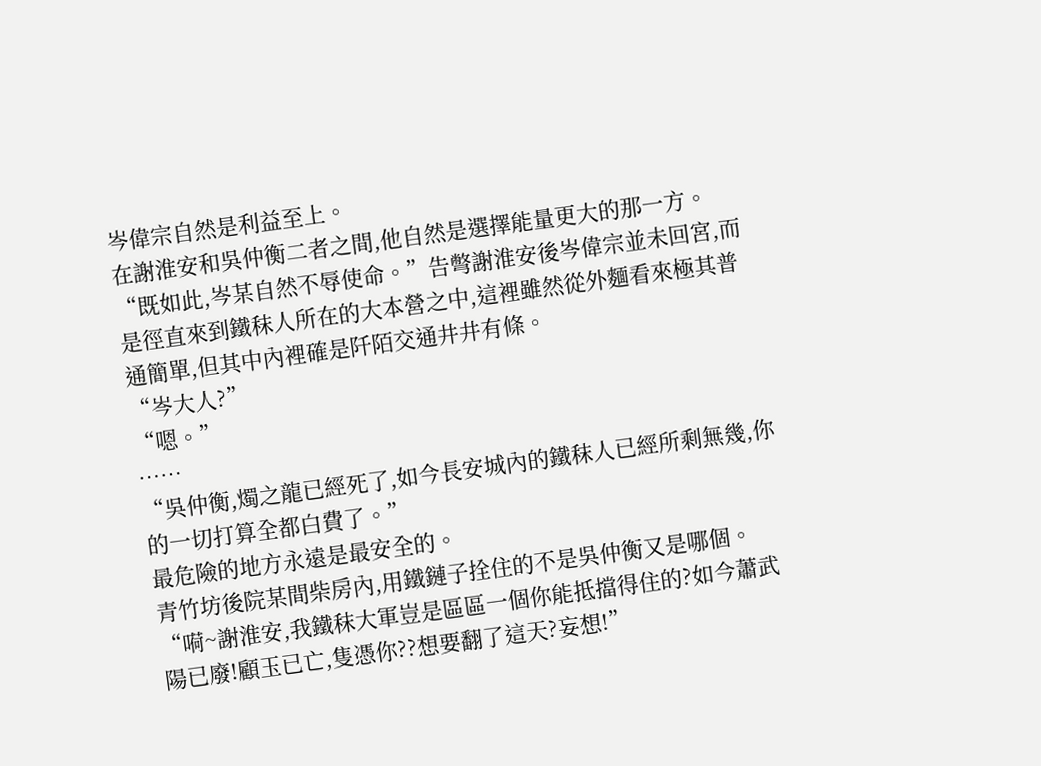岑偉宗自然是利益至上。
在謝淮安和吳仲衡二者之間,他自然是選擇能量更大的那一方。
“既如此,岑某自然不辱使命。”告彆謝淮安後岑偉宗並未回宮,而是徑直來到鐵秣人所在的大本營之中,這裡雖然從外麵看來極其普通簡單,但其中內裡確是阡陌交通井井有條。
“岑大人?”
“嗯。”
……
“吳仲衡,燭之龍已經死了,如今長安城內的鐵秣人已經所剩無幾,你的一切打算全都白費了。”
最危險的地方永遠是最安全的。
青竹坊後院某間柴房內,用鐵鏈子拴住的不是吳仲衡又是哪個。
“嗬~謝淮安,我鐵秣大軍豈是區區一個你能抵擋得住的?如今蕭武陽已廢!顧玉已亡,隻憑你??想要翻了這天?妄想!”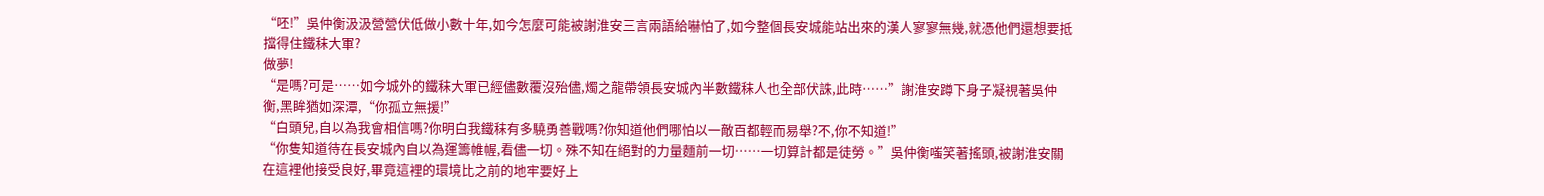“呸!”吳仲衡汲汲營營伏低做小數十年,如今怎麼可能被謝淮安三言兩語給嚇怕了,如今整個長安城能站出來的漢人寥寥無幾,就憑他們還想要抵擋得住鐵秣大軍?
做夢!
“是嗎?可是……如今城外的鐵秣大軍已經儘數覆沒殆儘,燭之龍帶領長安城內半數鐵秣人也全部伏誅,此時……”謝淮安蹲下身子凝視著吳仲衡,黑眸猶如深潭,“你孤立無援!”
“白頭兒,自以為我會相信嗎?你明白我鐵秣有多驍勇善戰嗎?你知道他們哪怕以一敵百都輕而易舉?不,你不知道!”
“你隻知道待在長安城內自以為運籌帷幄,看儘一切。殊不知在絕對的力量麵前一切……一切算計都是徒勞。”吳仲衡嗤笑著搖頭,被謝淮安關在這裡他接受良好,畢竟這裡的環境比之前的地牢要好上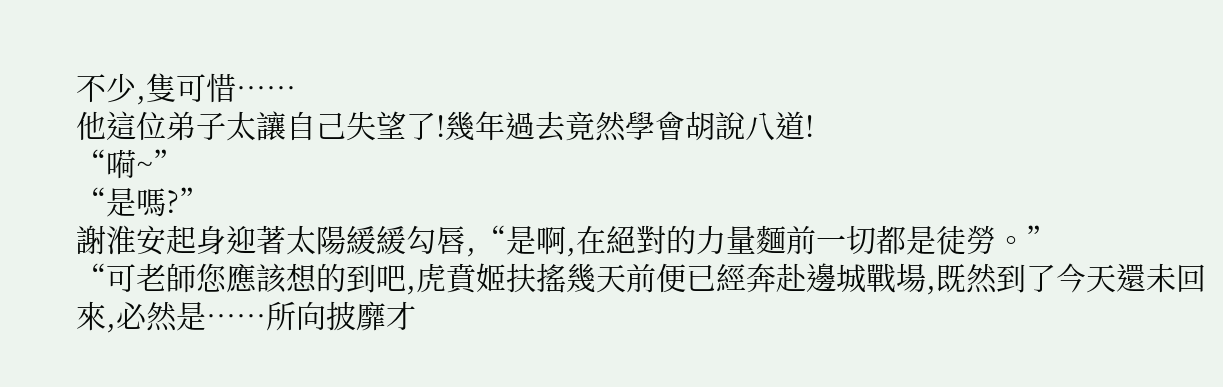不少,隻可惜……
他這位弟子太讓自己失望了!幾年過去竟然學會胡說八道!
“嗬~”
“是嗎?”
謝淮安起身迎著太陽緩緩勾唇,“是啊,在絕對的力量麵前一切都是徒勞。”
“可老師您應該想的到吧,虎賁姬扶搖幾天前便已經奔赴邊城戰場,既然到了今天還未回來,必然是……所向披靡才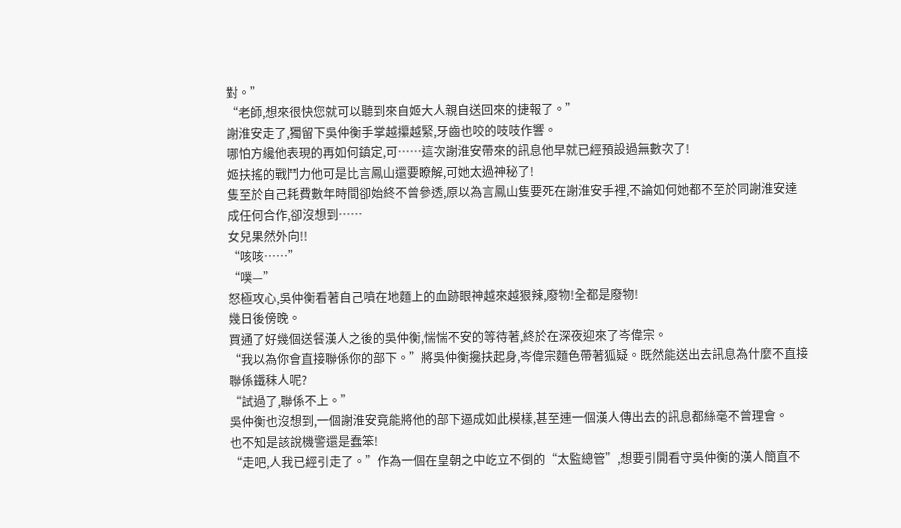對。”
“老師,想來很快您就可以聽到來自姬大人親自送回來的捷報了。”
謝淮安走了,獨留下吳仲衡手掌越攥越緊,牙齒也咬的吱吱作響。
哪怕方纔他表現的再如何鎮定,可……這次謝淮安帶來的訊息他早就已經預設過無數次了!
姬扶搖的戰鬥力他可是比言鳳山還要瞭解,可她太過神秘了!
隻至於自己耗費數年時間卻始終不曾參透,原以為言鳳山隻要死在謝淮安手裡,不論如何她都不至於同謝淮安達成任何合作,卻沒想到……
女兒果然外向!!
“咳咳……”
“噗—”
怒極攻心,吳仲衡看著自己噴在地麵上的血跡眼神越來越狠辣,廢物!全都是廢物!
幾日後傍晚。
買通了好幾個送餐漢人之後的吳仲衡,惴惴不安的等待著,終於在深夜迎來了岑偉宗。
“我以為你會直接聯係你的部下。”將吳仲衡攙扶起身,岑偉宗麵色帶著狐疑。既然能送出去訊息為什麼不直接聯係鐵秣人呢?
“試過了,聯係不上。”
吳仲衡也沒想到,一個謝淮安竟能將他的部下逼成如此模樣,甚至連一個漢人傳出去的訊息都絲毫不曾理會。
也不知是該說機警還是蠢笨!
“走吧,人我已經引走了。”作為一個在皇朝之中屹立不倒的“太監總管”,想要引開看守吳仲衡的漢人簡直不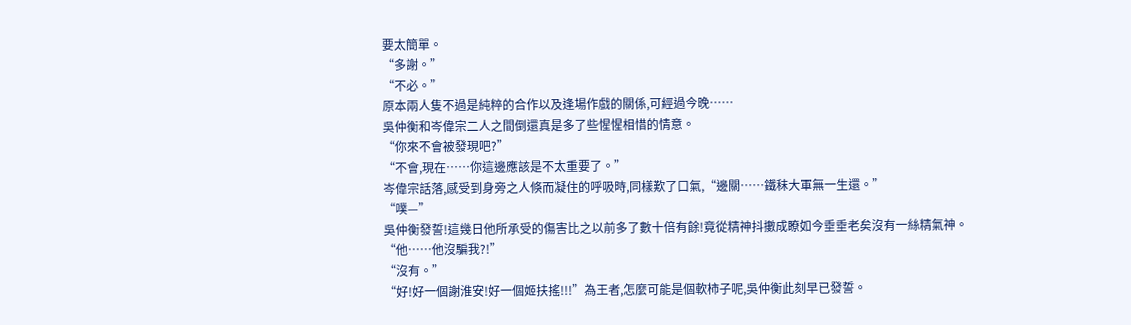要太簡單。
“多謝。”
“不必。”
原本兩人隻不過是純粹的合作以及逢場作戲的關係,可經過今晚……
吳仲衡和岑偉宗二人之間倒還真是多了些惺惺相惜的情意。
“你來不會被發現吧?”
“不會,現在……你這邊應該是不太重要了。”
岑偉宗話落,感受到身旁之人倏而凝住的呼吸時,同樣歎了口氣,“邊關……鐵秣大軍無一生還。”
“噗—”
吳仲衡發誓!這幾日他所承受的傷害比之以前多了數十倍有餘!竟從精神抖擻成瞭如今垂垂老矣沒有一絲精氣神。
“他……他沒騙我?!”
“沒有。”
“好!好一個謝淮安!好一個姬扶搖!!!”為王者,怎麼可能是個軟柿子呢,吳仲衡此刻早已發誓。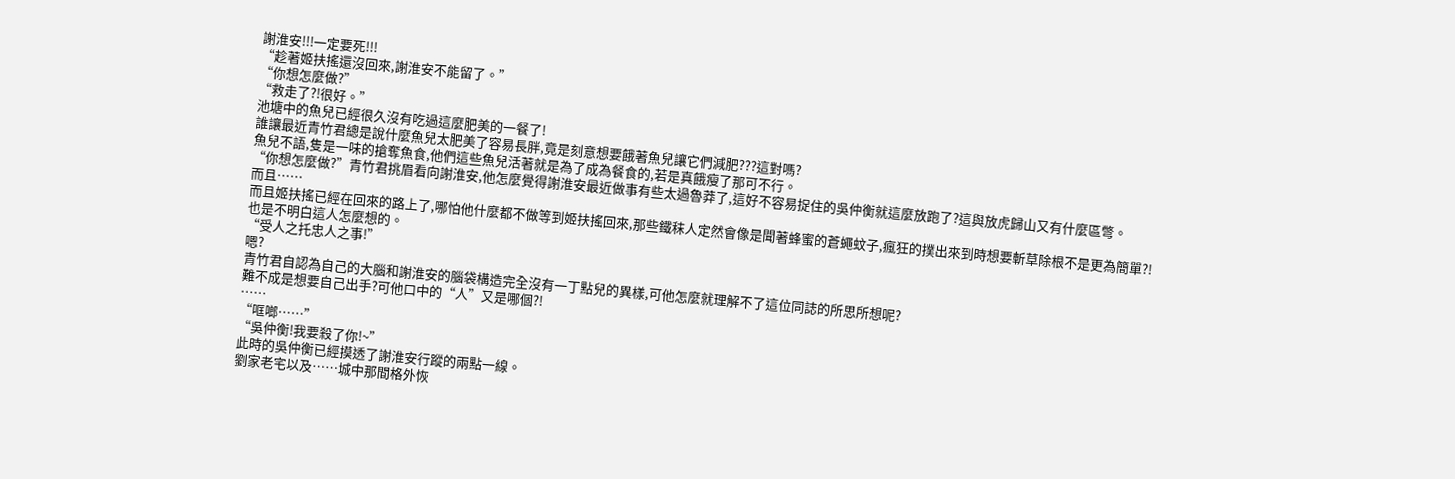謝淮安!!!一定要死!!!
“趁著姬扶搖還沒回來,謝淮安不能留了。”
“你想怎麼做?”
“救走了?!很好。”
池塘中的魚兒已經很久沒有吃過這麼肥美的一餐了!
誰讓最近青竹君總是說什麼魚兒太肥美了容易長胖,竟是刻意想要餓著魚兒讓它們減肥???這對嗎?
魚兒不語,隻是一味的搶奪魚食,他們這些魚兒活著就是為了成為餐食的,若是真餓瘦了那可不行。
“你想怎麼做?”青竹君挑眉看向謝淮安,他怎麼覺得謝淮安最近做事有些太過魯莽了,這好不容易捉住的吳仲衡就這麼放跑了?這與放虎歸山又有什麼區彆。
而且……
而且姬扶搖已經在回來的路上了,哪怕他什麼都不做等到姬扶搖回來,那些鐵秣人定然會像是聞著蜂蜜的蒼蠅蚊子,瘋狂的撲出來到時想要斬草除根不是更為簡單?!
也是不明白這人怎麼想的。
“受人之托忠人之事!”
嗯?
青竹君自認為自己的大腦和謝淮安的腦袋構造完全沒有一丁點兒的異樣,可他怎麼就理解不了這位同誌的所思所想呢?
難不成是想要自己出手?可他口中的“人”又是哪個?!
……
“哐啷……”
“吳仲衡!我要殺了你!~”
此時的吳仲衡已經摸透了謝淮安行蹤的兩點一線。
劉家老宅以及……城中那間格外恢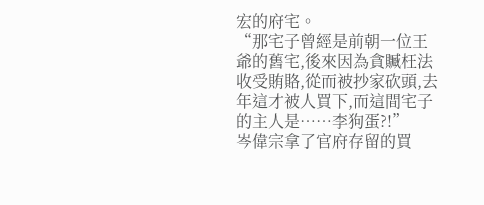宏的府宅。
“那宅子曾經是前朝一位王爺的舊宅,後來因為貪贓枉法收受賄賂,從而被抄家砍頭,去年這才被人買下,而這間宅子的主人是……李狗蛋?!”
岑偉宗拿了官府存留的買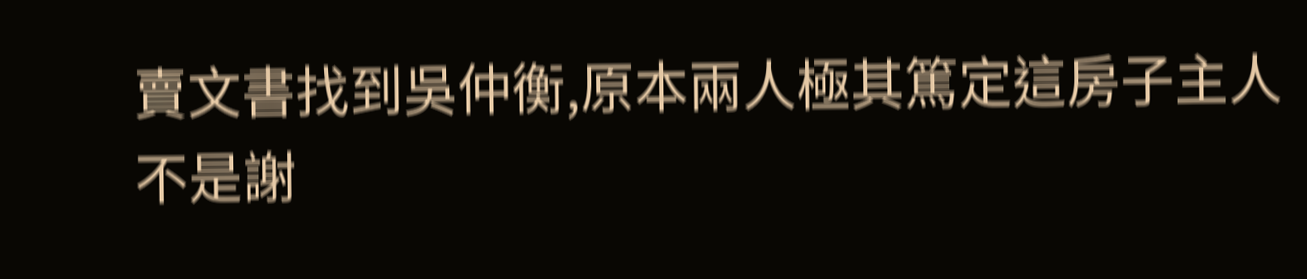賣文書找到吳仲衡,原本兩人極其篤定這房子主人不是謝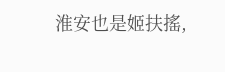淮安也是姬扶搖,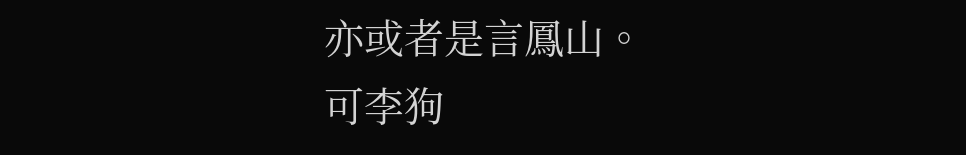亦或者是言鳳山。
可李狗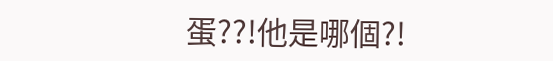蛋??!他是哪個?!